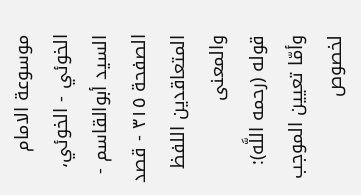موسوعة الامام الخوئي - الخوئي، السيد أبوالقاسم - الصفحة ٣١٥ - قصد المتعاقدين اللفظ والمعنى
قوله (رحمه اللَّه): وأمّا تعيين الموجب لخصوص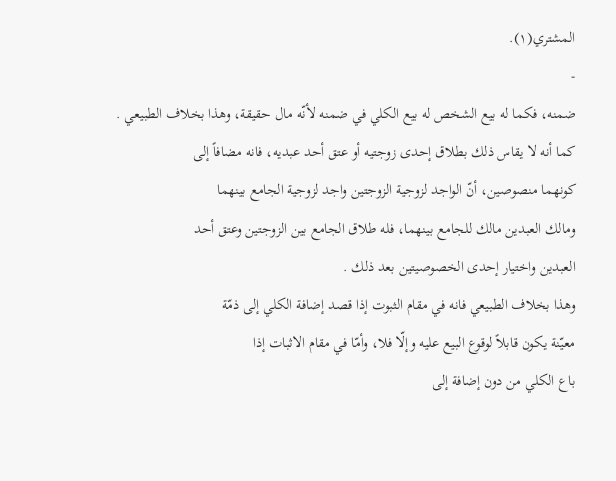المشتري(١).
-
ضمنه، فكما له بيع الشخص له بيع الكلي في ضمنه لأنّه مال حقيقة، وهذا بخلاف الطبيعي .
كما أنه لا يقاس ذلك بطلاق إحدى زوجتيه أو عتق أحد عبديه، فانه مضافاً إلى
كونهما منصوصين، أنّ الواجد لزوجية الزوجتين واجد لزوجية الجامع بينهما
ومالك العبدين مالك للجامع بينهما، فله طلاق الجامع بين الزوجتين وعتق أحد
العبدين واختيار إحدى الخصوصيتين بعد ذلك .
وهذا بخلاف الطبيعي فانه في مقام الثبوت إذا قصد إضافة الكلي إلى ذمّة
معيّنة يكون قابلاً لوقوع البيع عليه وإلّا فلا، وأمّا في مقام الاثبات إذا
باع الكلي من دون إضافة إلى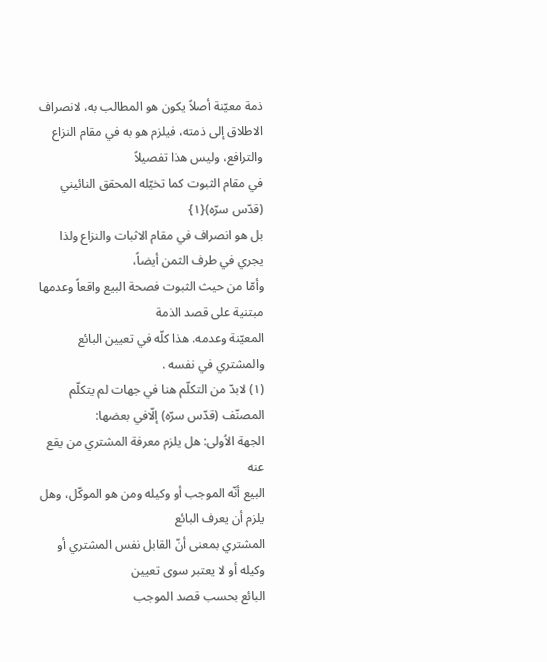ذمة معيّنة أصلاً يكون هو المطالب به، لانصراف
الاطلاق إلى ذمته، فيلزم هو به في مقام النزاع والترافع، وليس هذا تفصيلاً
في مقام الثبوت كما تخيّله المحقق النائيني (قدّس سرّه){١}
بل هو انصراف في مقام الاثبات والنزاع ولذا يجري في طرف الثمن أيضاً،
وأمّا من حيث الثبوت فصحة البيع واقعاً وعدمها مبتنية على قصد الذمة
المعيّنة وعدمه. هذا كلّه في تعيين البائع والمشتري في نفسه .
(١) لابدّ من التكلّم هنا في جهات لم يتكلّم المصنّف (قدّس سرّه) إلّافي بعضها:
الجهة الاُولى: هل يلزم معرفة المشتري من يقع عنه
البيع أنّه الموجب أو وكيله ومن هو الموكّل، وهل يلزم أن يعرف البائع
المشتري بمعنى أنّ القابل نفس المشتري أو وكيله أو لا يعتبر سوى تعيين
البائع بحسب قصد الموجب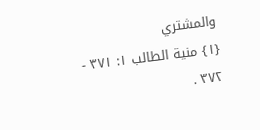والمشتري
{١} منية الطالب ١: ٣٧١ - ٣٧٢ .